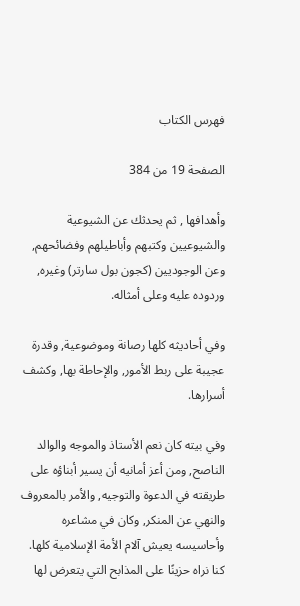فهرس الكتاب

الصفحة 19 من 384

وأهدافها , ثم يحدثك عن الشيوعية والشيوعيين وكتبهم وأباطيلهم وفضائحهم, وعن الوجوديين (كجون بول سارتر) وغيره, وردوده عليه وعلى أمثاله.

وفي أحاديثه كلها رصانة وموضوعية, وقدرة عجيبة على ربط الأمور, والإحاطة بها, وكشف أسرارها.

وفي بيته كان نعم الأستاذ والموجه والوالد الناصح, ومن أعز أمانيه أن يسير أبناؤه على طريقته في الدعوة والتوجيه, والأمر بالمعروف والنهي عن المنكر, وكان في مشاعره وأحاسيسه يعيش آلام الأمة الإسلامية كلها. كنا نراه حزينًا على المذابح التي يتعرض لها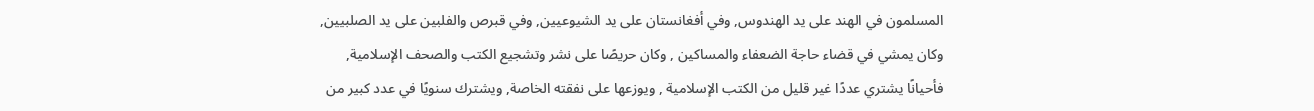المسلمون في الهند على يد الهندوس, وفي أفغانستان على يد الشيوعيين, وفي قبرص والفلبين على يد الصلبيين, وكان يمشي في قضاء حاجة الضعفاء والمساكين , وكان حريصًا على نشر وتشجيع الكتب والصحف الإسلامية, فأحيانًا يشتري عددًا غير قليل من الكتب الإسلامية , ويوزعها على نفقته الخاصة, ويشترك سنويًا في عدد كبير من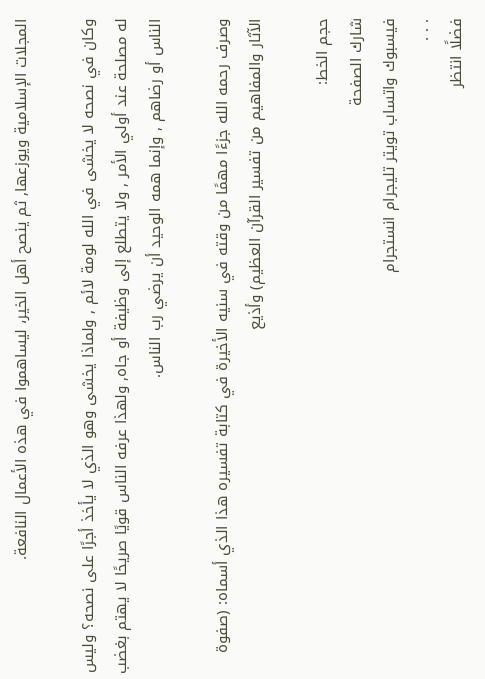المجلات الإسلامية ويوزعها, ثم ينصح أهل الخير، ليساهموا في هذه الأعمال النافعة.

وكان في نصحه لا يخشى في الله لومة لائم , ولماذا يخشى وهو الذي لا يأخذ أجرًا على نصحه؟ وليس له مصلحة عند أولي الأمر , ولا يتطلع إلى وظيفة أو جاه, ولهذا عرفه الناس قويًا صريحًا لا يهتم بغضب الناس أو رضاهم , وإنما همه الوحيد أن يرضي رب الناس.

وصرف رحمه الله جزءًا مهمًا من وقته في سنيه الأخيرة في كتابة تفسيره هذا الذي أسماه: (صفوة الآثار والمفاهيم من تفسير القرآن العظيم) وأذيع

حجم الخط:
شارك الصفحة
فيسبوك واتساب تويتر تليجرام انستجرام
. . .
فضلًا انتظر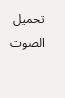تحميل الصوت